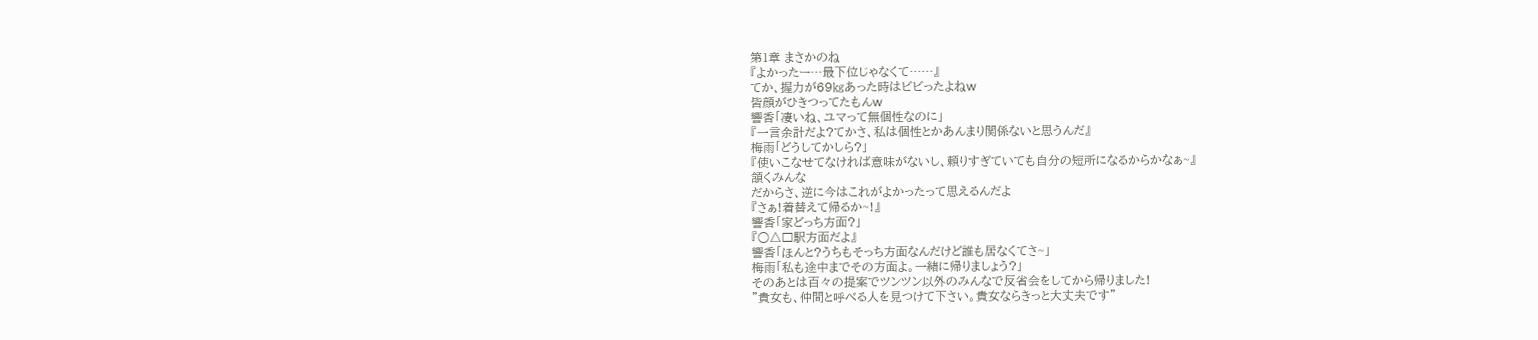第1章 まさかのね
『よかったー…最下位じゃなくて……』
てか、握力が69㎏あった時はビビったよねw
皆顔がひきつってたもんw
響香「凄いね、ユマって無個性なのに」
『一言余計だよ?てかさ、私は個性とかあんまり関係ないと思うんだ』
梅雨「どうしてかしら?」
『使いこなせてなければ意味がないし、頼りすぎていても自分の短所になるからかなぁ~』
頷くみんな
だからさ、逆に今はこれがよかったって思えるんだよ
『さぁ!着替えて帰るか~!』
響香「家どっち方面?」
『○△□駅方面だよ』
響香「ほんと?うちもそっち方面なんだけど誰も居なくてさ~」
梅雨「私も途中までその方面よ。一緒に帰りましょう?」
そのあとは百々の提案でツンツン以外のみんなで反省会をしてから帰りました!
"貴女も、仲間と呼べる人を見つけて下さい。貴女ならきっと大丈夫です"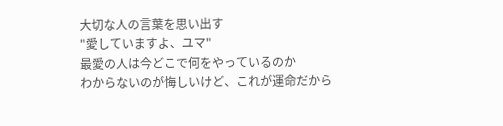大切な人の言葉を思い出す
"愛していますよ、ユマ"
最愛の人は今どこで何をやっているのか
わからないのが悔しいけど、これが運命だから